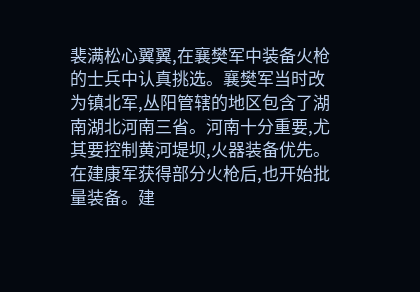裴满松心翼翼,在襄樊军中装备火枪的士兵中认真挑选。襄樊军当时改为镇北军,丛阳管辖的地区包含了湖南湖北河南三省。河南十分重要,尤其要控制黄河堤坝,火器装备优先。在建康军获得部分火枪后,也开始批量装备。建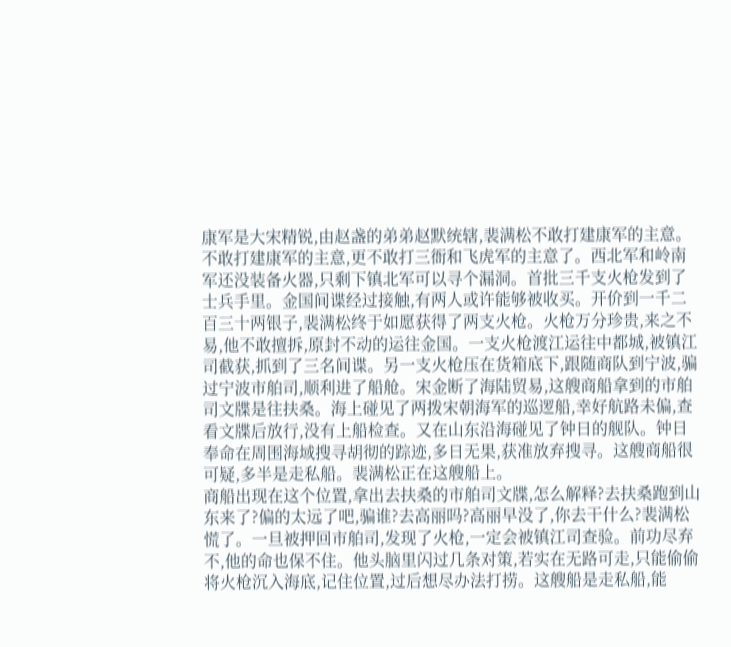康军是大宋精锐,由赵盏的弟弟赵默统辖,裴满松不敢打建康军的主意。不敢打建康军的主意,更不敢打三衙和飞虎军的主意了。西北军和岭南军还没装备火器,只剩下镇北军可以寻个漏洞。首批三千支火枪发到了士兵手里。金国间谍经过接触,有两人或许能够被收买。开价到一千二百三十两银子,裴满松终于如愿获得了两支火枪。火枪万分珍贵,来之不易,他不敢擅拆,原封不动的运往金国。一支火枪渡江运往中都城,被镇江司截获,抓到了三名间谍。另一支火枪压在货箱底下,跟随商队到宁波,骗过宁波市舶司,顺利进了船舱。宋金断了海陆贸易,这艘商船拿到的市舶司文牒是往扶桑。海上碰见了两拨宋朝海军的巡逻船,幸好航路未偏,查看文牒后放行,没有上船检查。又在山东沿海碰见了钟日的舰队。钟日奉命在周围海域搜寻胡彻的踪迹,多日无果,获准放弃搜寻。这艘商船很可疑,多半是走私船。裴满松正在这艘船上。
商船出现在这个位置,拿出去扶桑的市舶司文牒,怎么解释?去扶桑跑到山东来了?偏的太远了吧,骗谁?去高丽吗?高丽早没了,你去干什么?裴满松慌了。一旦被押回市舶司,发现了火枪,一定会被镇江司查验。前功尽弃不,他的命也保不住。他头脑里闪过几条对策,若实在无路可走,只能偷偷将火枪沉入海底,记住位置,过后想尽办法打捞。这艘船是走私船,能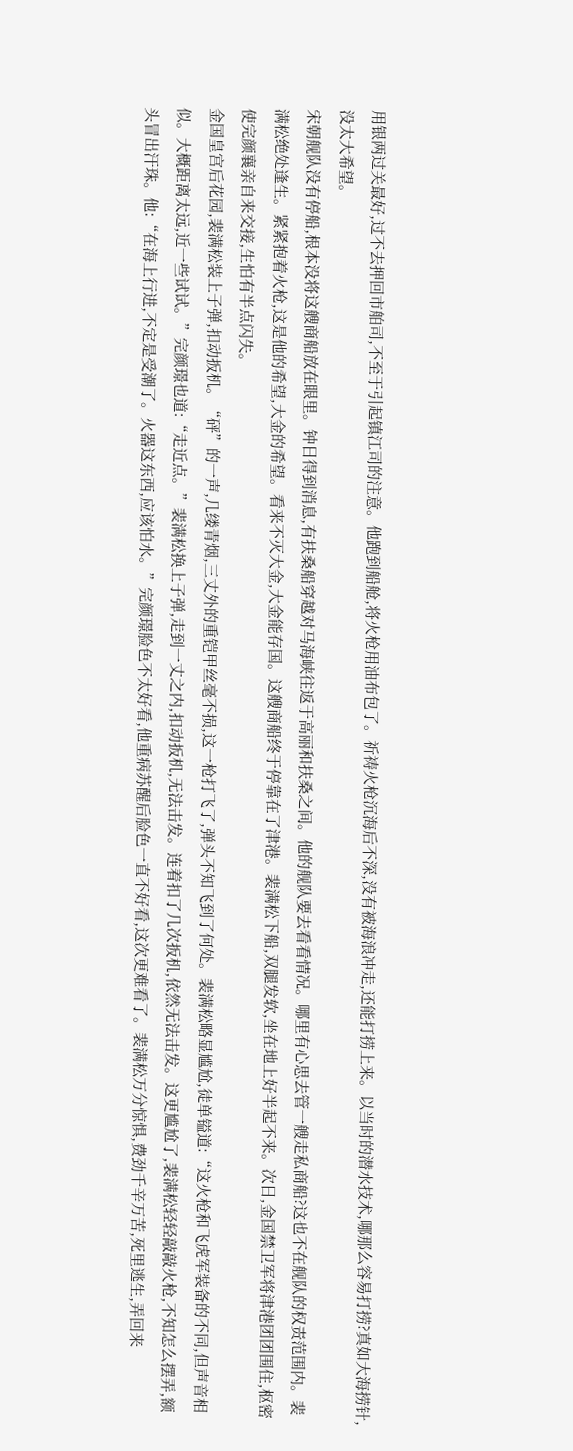用银两过关最好,过不去押回市舶司,不至于引起镇江司的注意。他跑到船舱,将火枪用油布包了。祈祷火枪沉海后不深,没有被海浪冲走,还能打捞上来。以当时的潜水技术,哪那么容易打捞?真如大海捞针,没太大希望。
宋朝舰队没有停船,根本没将这艘商船放在眼里。钟日得到消息,有扶桑船穿越对马海峡往返于高丽和扶桑之间。他的舰队要去看看情况。哪里有心思去管一艘走私商船?这也不在舰队的权责范围内。裴满松绝处逢生。紧紧抱着火枪,这是他的希望,大金的希望。看来不灭大金,大金能存国。这艘商船终于停靠在了津港。裴满松下船,双腿发软,坐在地上好半起不来。次日,金国禁卫军将津港团团围住,枢密使完颜襄亲自来交接,生怕有半点闪失。
金国皇宫后花园,裴满松装上子弹,扣动扳机。“砰”的一声,几缕青烟,三丈外的重铠甲丝毫不损,这一枪打飞了,弹头不知飞到了何处。裴满松略显尴尬,徒单镒道:“这火枪和飞虎军装备的不同,但声音相似。大概距离太远,近一些试试。”完颜璟也道:“走近点。”裴满松换上子弹,走到一丈之内,扣动扳机,无法击发。连着扣了几次扳机,依然无法击发。这更尴尬了,裴满松轻轻敲敲火枪,不知怎么摆弄,额头冒出汗珠。他:“在海上行进,不定是受潮了。火器这东西,应该怕水。”完颜璟脸色不太好看,他重病苏醒后脸色一直不好看,这次更难看了。裴满松万分惊惧,费劲千辛万苦,死里逃生,弄回来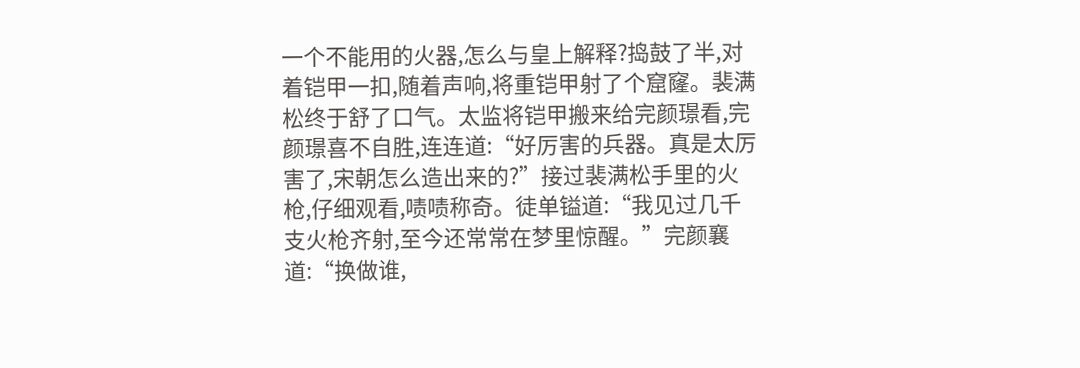一个不能用的火器,怎么与皇上解释?捣鼓了半,对着铠甲一扣,随着声响,将重铠甲射了个窟窿。裴满松终于舒了口气。太监将铠甲搬来给完颜璟看,完颜璟喜不自胜,连连道:“好厉害的兵器。真是太厉害了,宋朝怎么造出来的?”接过裴满松手里的火枪,仔细观看,啧啧称奇。徒单镒道:“我见过几千支火枪齐射,至今还常常在梦里惊醒。”完颜襄道:“换做谁,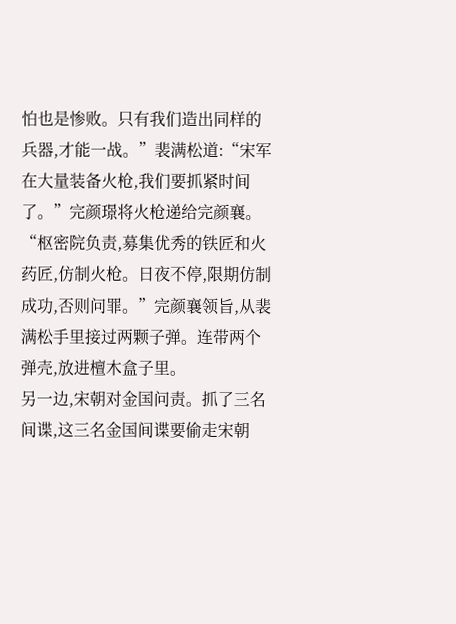怕也是惨败。只有我们造出同样的兵器,才能一战。”裴满松道:“宋军在大量装备火枪,我们要抓紧时间了。”完颜璟将火枪递给完颜襄。“枢密院负责,募集优秀的铁匠和火药匠,仿制火枪。日夜不停,限期仿制成功,否则问罪。”完颜襄领旨,从裴满松手里接过两颗子弹。连带两个弹壳,放进檀木盒子里。
另一边,宋朝对金国问责。抓了三名间谍,这三名金国间谍要偷走宋朝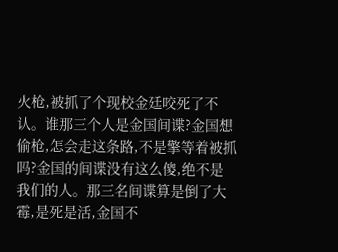火枪,被抓了个现校金廷咬死了不认。谁那三个人是金国间谍?金国想偷枪,怎会走这条路,不是擎等着被抓吗?金国的间谍没有这么傻,绝不是我们的人。那三名间谍算是倒了大霉,是死是活,金国不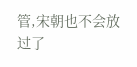管,宋朝也不会放过了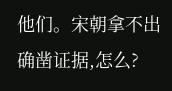他们。宋朝拿不出确凿证据,怎么?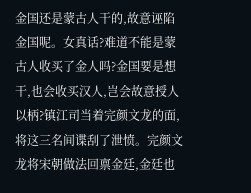金国还是蒙古人干的,故意诬陷金国呢。女真话?难道不能是蒙古人收买了金人吗?金国要是想干,也会收买汉人,岂会故意授人以柄?镇江司当着完颜文龙的面,将这三名间谍刮了泄愤。完颜文龙将宋朝做法回禀金廷,金廷也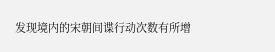发现境内的宋朝间谍行动次数有所增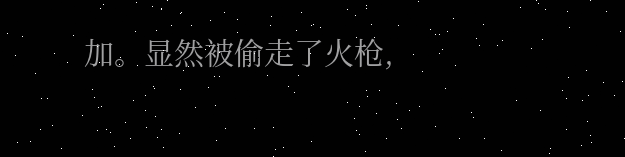加。显然被偷走了火枪,